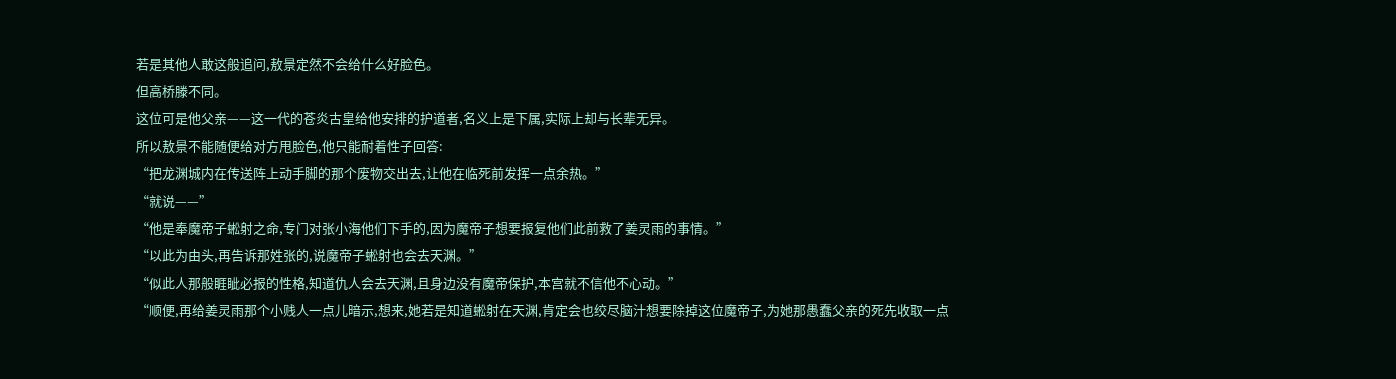若是其他人敢这般追问,敖景定然不会给什么好脸色。
但高桥滕不同。
这位可是他父亲——这一代的苍炎古皇给他安排的护道者,名义上是下属,实际上却与长辈无异。
所以敖景不能随便给对方甩脸色,他只能耐着性子回答:
“把龙渊城内在传送阵上动手脚的那个废物交出去,让他在临死前发挥一点余热。”
“就说——”
“他是奉魔帝子蜙射之命,专门对张小海他们下手的,因为魔帝子想要报复他们此前救了姜灵雨的事情。”
“以此为由头,再告诉那姓张的,说魔帝子蜙射也会去天渊。”
“似此人那般睚眦必报的性格,知道仇人会去天渊,且身边没有魔帝保护,本宫就不信他不心动。”
“顺便,再给姜灵雨那个小贱人一点儿暗示,想来,她若是知道蜙射在天渊,肯定会也绞尽脑汁想要除掉这位魔帝子,为她那愚蠢父亲的死先收取一点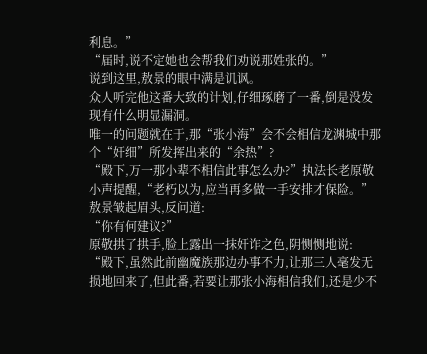利息。”
“届时,说不定她也会帮我们劝说那姓张的。”
说到这里,敖景的眼中满是讥讽。
众人听完他这番大致的计划,仔细琢磨了一番,倒是没发现有什么明显漏洞。
唯一的问题就在于,那“张小海”会不会相信龙渊城中那个“奸细”所发挥出来的“余热”?
“殿下,万一那小辈不相信此事怎么办?”执法长老原敬小声提醒,“老朽以为,应当再多做一手安排才保险。”
敖景皱起眉头,反问道:
“你有何建议?”
原敬拱了拱手,脸上露出一抹奸诈之色,阴恻恻地说:
“殿下,虽然此前幽魔族那边办事不力,让那三人毫发无损地回来了,但此番,若要让那张小海相信我们,还是少不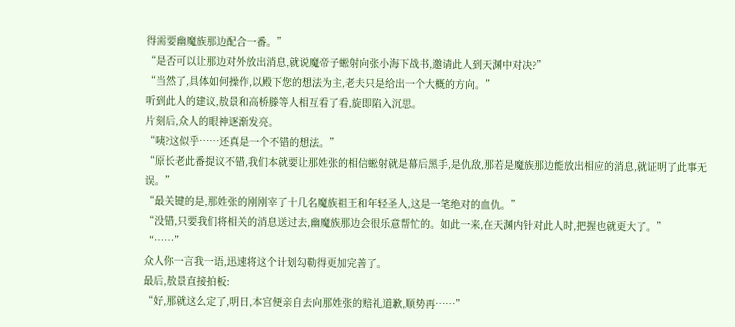得需要幽魔族那边配合一番。”
“是否可以让那边对外放出消息,就说魔帝子蜙射向张小海下战书,邀请此人到天渊中对决?”
“当然了,具体如何操作,以殿下您的想法为主,老夫只是给出一个大概的方向。”
听到此人的建议,敖景和高桥滕等人相互看了看,旋即陷入沉思。
片刻后,众人的眼神逐渐发亮。
“咦?这似乎……还真是一个不错的想法。”
“原长老此番提议不错,我们本就要让那姓张的相信蜙射就是幕后黑手,是仇敌,那若是魔族那边能放出相应的消息,就证明了此事无误。”
“最关键的是,那姓张的刚刚宰了十几名魔族祖王和年轻圣人,这是一笔绝对的血仇。”
“没错,只要我们将相关的消息送过去,幽魔族那边会很乐意帮忙的。如此一来,在天渊内针对此人时,把握也就更大了。”
“……”
众人你一言我一语,迅速将这个计划勾勒得更加完善了。
最后,敖景直接拍板:
“好,那就这么定了,明日,本宫便亲自去向那姓张的赔礼道歉,顺势再……”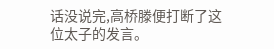话没说完,高桥滕便打断了这位太子的发言。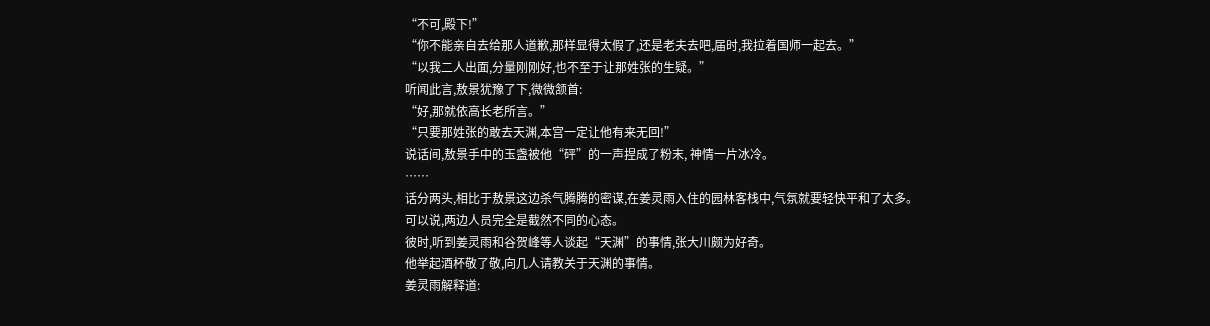“不可,殿下!”
“你不能亲自去给那人道歉,那样显得太假了,还是老夫去吧,届时,我拉着国师一起去。”
“以我二人出面,分量刚刚好,也不至于让那姓张的生疑。”
听闻此言,敖景犹豫了下,微微颔首:
“好,那就依高长老所言。”
“只要那姓张的敢去天渊,本宫一定让他有来无回!”
说话间,敖景手中的玉盏被他“砰”的一声捏成了粉末, 神情一片冰冷。
……
话分两头,相比于敖景这边杀气腾腾的密谋,在姜灵雨入住的园林客栈中,气氛就要轻快平和了太多。
可以说,两边人员完全是截然不同的心态。
彼时,听到姜灵雨和谷贺峰等人谈起“天渊”的事情,张大川颇为好奇。
他举起酒杯敬了敬,向几人请教关于天渊的事情。
姜灵雨解释道: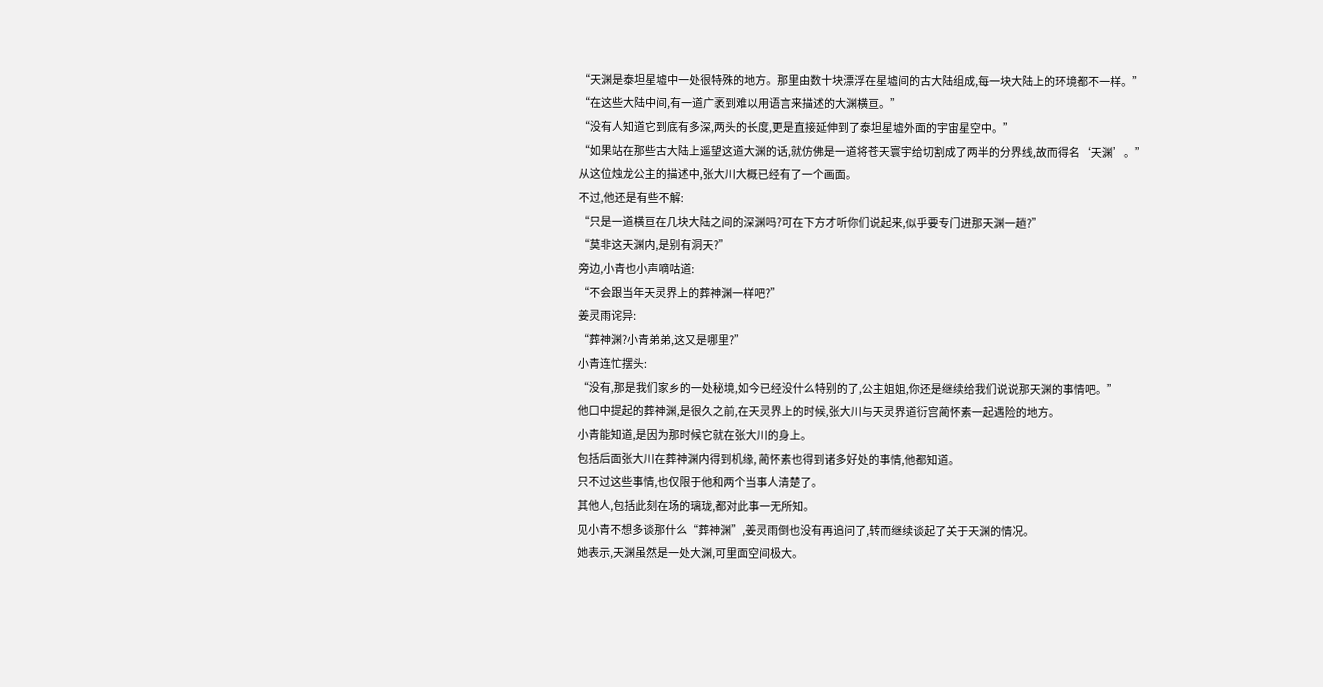“天渊是泰坦星墟中一处很特殊的地方。那里由数十块漂浮在星墟间的古大陆组成,每一块大陆上的环境都不一样。”
“在这些大陆中间,有一道广袤到难以用语言来描述的大渊横亘。”
“没有人知道它到底有多深,两头的长度,更是直接延伸到了泰坦星墟外面的宇宙星空中。”
“如果站在那些古大陆上遥望这道大渊的话,就仿佛是一道将苍天寰宇给切割成了两半的分界线,故而得名‘天渊’。”
从这位烛龙公主的描述中,张大川大概已经有了一个画面。
不过,他还是有些不解:
“只是一道横亘在几块大陆之间的深渊吗?可在下方才听你们说起来,似乎要专门进那天渊一趟?”
“莫非这天渊内,是别有洞天?”
旁边,小青也小声嘀咕道:
“不会跟当年天灵界上的葬神渊一样吧?”
姜灵雨诧异:
“葬神渊?小青弟弟,这又是哪里?”
小青连忙摆头:
“没有,那是我们家乡的一处秘境,如今已经没什么特别的了,公主姐姐,你还是继续给我们说说那天渊的事情吧。”
他口中提起的葬神渊,是很久之前,在天灵界上的时候,张大川与天灵界道衍宫蔺怀素一起遇险的地方。
小青能知道,是因为那时候它就在张大川的身上。
包括后面张大川在葬神渊内得到机缘, 蔺怀素也得到诸多好处的事情,他都知道。
只不过这些事情,也仅限于他和两个当事人清楚了。
其他人,包括此刻在场的璃珑,都对此事一无所知。
见小青不想多谈那什么“葬神渊”,姜灵雨倒也没有再追问了,转而继续谈起了关于天渊的情况。
她表示,天渊虽然是一处大渊,可里面空间极大。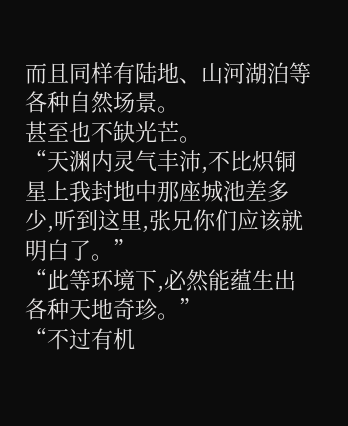而且同样有陆地、山河湖泊等各种自然场景。
甚至也不缺光芒。
“天渊内灵气丰沛,不比炽铜星上我封地中那座城池差多少,听到这里,张兄你们应该就明白了。”
“此等环境下,必然能蕴生出各种天地奇珍。”
“不过有机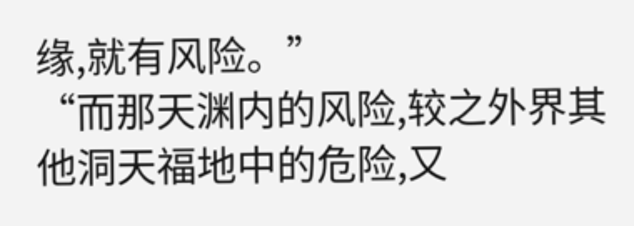缘,就有风险。”
“而那天渊内的风险,较之外界其他洞天福地中的危险,又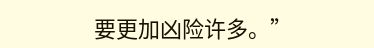要更加凶险许多。”